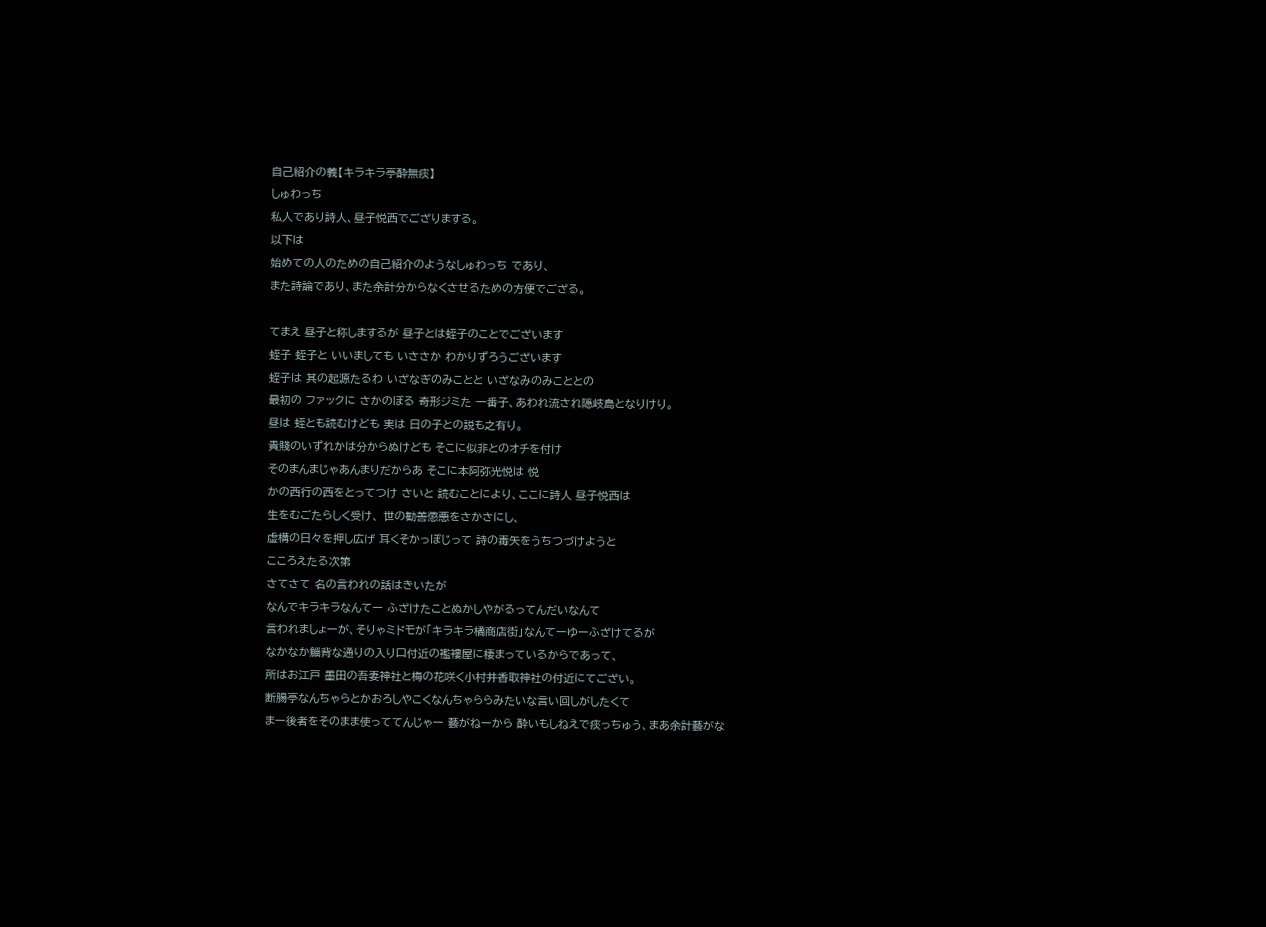自己紹介の義【キラキラ亭酔無痰】
しゅわっち
私人であり詩人、昼子悦西でござりまする。
以下は
始めての人のための自己紹介のようなしゅわっち であり、
また詩論であり、また余計分からなくさせるための方便でござる。

てまえ 昼子と称しまするが 昼子とは蛭子のことでございます
蛭子 蛭子と いいましても いささか わかりずろうございます
蛭子は 其の起源たるわ いざなぎのみことと いざなみのみこととの
最初の ファックに さかのぼる 奇形ジミた 一番子、あわれ流され隠岐島となりけり。
昼は 蛭とも読むけども 実は 日の子との説も之有り。
貴賤のいずれかは分からぬけども そこに似非とのオチを付け
そのまんまじゃあんまりだからあ そこに本阿弥光悦は 悦
かの西行の西をとってつけ さいと 読むことにより、ここに詩人 昼子悦西は
生をむごたらしく受け、 世の勧善懲悪をさかさにし、
虚構の日々を押し広げ 耳くそかっぽじって 詩の毒矢をうちつづけようと
こころえたる次第
さてさて 名の言われの話はきいたが
なんでキラキラなんてー ふざけたことぬかしやがるってんだいなんて
言われましょーが、そりゃミドモが「キラキラ橘商店街」なんてーゆーふざけてるが
なかなか鯔背な通りの入り口付近の襤褸屋に棲まっているからであって、
所はお江戸 墨田の吾妻神社と梅の花咲く小村井香取神社の付近にてござい。
断腸亭なんちゃらとかおろしやこくなんちゃららみたいな言い回しがしたくて
まー後者をそのまま使っててんじゃー 藝がねーから 酔いもしねえで痰っちゅう、まあ余計藝がな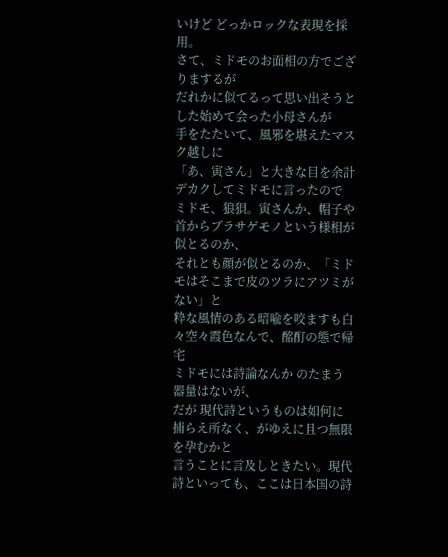いけど どっかロックな表現を採用。
さて、ミドモのお面相の方でござりまするが
だれかに似てるって思い出そうとした始めて会った小母さんが
手をたたいて、風邪を堪えたマスク越しに
「あ、寅さん」と大きな目を余計デカクしてミドモに言ったので
ミドモ、狼狽。寅さんか、帽子や首からブラサゲモノという様相が似とるのか、
それとも顔が似とるのか、「ミドモはそこまで皮のツラにアツミがない」と
粋な風情のある暗喩を咬ますも白々空々霞色なんで、酩酊の態で帰宅
ミドモには詩論なんか のたまう器量はないが、
だが 現代詩というものは如何に捕らえ所なく、がゆえに且つ無限を孕むかと
言うことに言及しときたい。現代詩といっても、ここは日本国の詩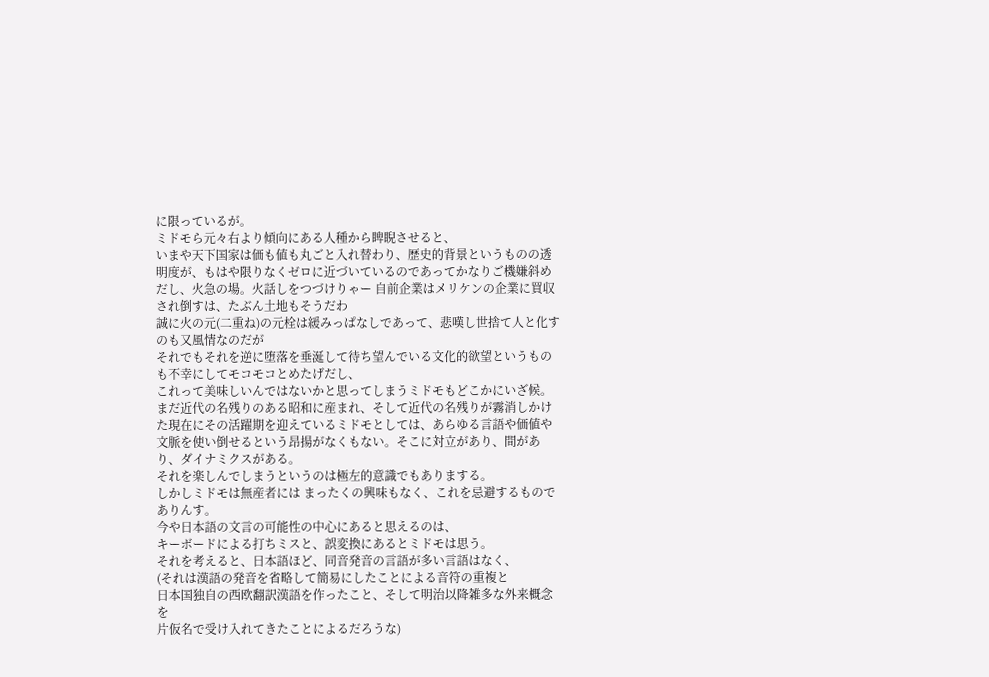に限っているが。
ミドモら元々右より傾向にある人種から睥睨させると、
いまや天下国家は価も値も丸ごと入れ替わり、歴史的背景というものの透明度が、もはや限りなくゼロに近づいているのであってかなりご機嫌斜めだし、火急の場。火話しをつづけりゃー 自前企業はメリケンの企業に買収され倒すは、たぶん土地もそうだわ
誠に火の元(二重ね)の元栓は緩みっぱなしであって、悲嘆し世捨て人と化すのも又風情なのだが
それでもそれを逆に堕落を垂涎して待ち望んでいる文化的欲望というものも不幸にしてモコモコとめたげだし、
これって美味しいんではないかと思ってしまうミドモもどこかにいざ候。
まだ近代の名残りのある昭和に産まれ、そして近代の名残りが霧消しかけた現在にその活躍期を迎えているミドモとしては、あらゆる言語や価値や文脈を使い倒せるという昂揚がなくもない。そこに対立があり、間があり、ダイナミクスがある。
それを楽しんでしまうというのは極左的意識でもありまする。
しかしミドモは無産者には まったくの興味もなく、これを忌避するものでありんす。
今や日本語の文言の可能性の中心にあると思えるのは、
キーボードによる打ちミスと、誤変換にあるとミドモは思う。
それを考えると、日本語ほど、同音発音の言語が多い言語はなく、
(それは漢語の発音を省略して簡易にしたことによる音符の重複と
日本国独自の西欧翻訳漢語を作ったこと、そして明治以降雑多な外来概念を
片仮名で受け入れてきたことによるだろうな)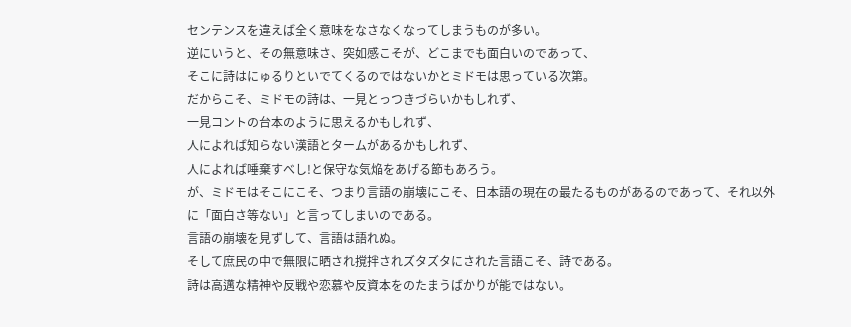センテンスを違えば全く意味をなさなくなってしまうものが多い。
逆にいうと、その無意味さ、突如感こそが、どこまでも面白いのであって、
そこに詩はにゅるりといでてくるのではないかとミドモは思っている次第。
だからこそ、ミドモの詩は、一見とっつきづらいかもしれず、
一見コントの台本のように思えるかもしれず、
人によれば知らない漢語とタームがあるかもしれず、
人によれば唾棄すべし!と保守な気焔をあげる節もあろう。
が、ミドモはそこにこそ、つまり言語の崩壊にこそ、日本語の現在の最たるものがあるのであって、それ以外に「面白さ等ない」と言ってしまいのである。
言語の崩壊を見ずして、言語は語れぬ。
そして庶民の中で無限に晒され撹拌されズタズタにされた言語こそ、詩である。
詩は高邁な精神や反戦や恋慕や反資本をのたまうばかりが能ではない。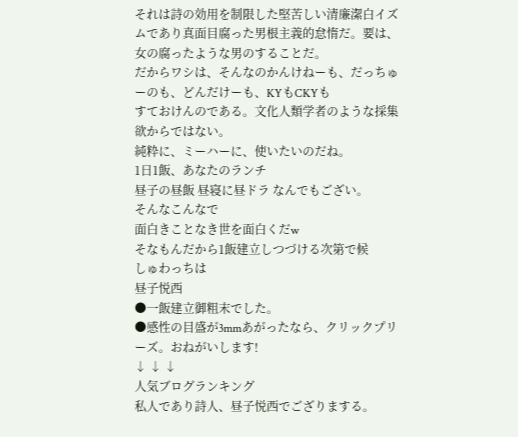それは詩の効用を制限した堅苦しい清廉潔白イズムであり真面目腐った男根主義的怠惰だ。要は、女の腐ったような男のすることだ。
だからワシは、そんなのかんけねーも、だっちゅーのも、どんだけーも、KYもCKYも
すておけんのである。文化人類学者のような採集欲からではない。
純粋に、ミーハーに、使いたいのだね。
1日1飯、あなたのランチ
昼子の昼飯 昼寝に昼ドラ なんでもござい。
そんなこんなで
面白きことなき世を面白くだw
そなもんだから1飯建立しつづける次第で候
しゅわっちは
昼子悦西
●一飯建立御粗末でした。
●感性の目盛が3mmあがったなら、クリックプリーズ。おねがいします!
↓ ↓ ↓
人気ブログランキング
私人であり詩人、昼子悦西でござりまする。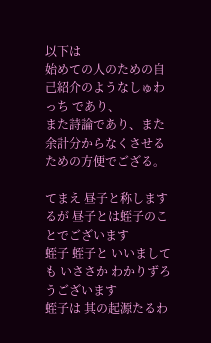以下は
始めての人のための自己紹介のようなしゅわっち であり、
また詩論であり、また余計分からなくさせるための方便でござる。

てまえ 昼子と称しまするが 昼子とは蛭子のことでございます
蛭子 蛭子と いいましても いささか わかりずろうございます
蛭子は 其の起源たるわ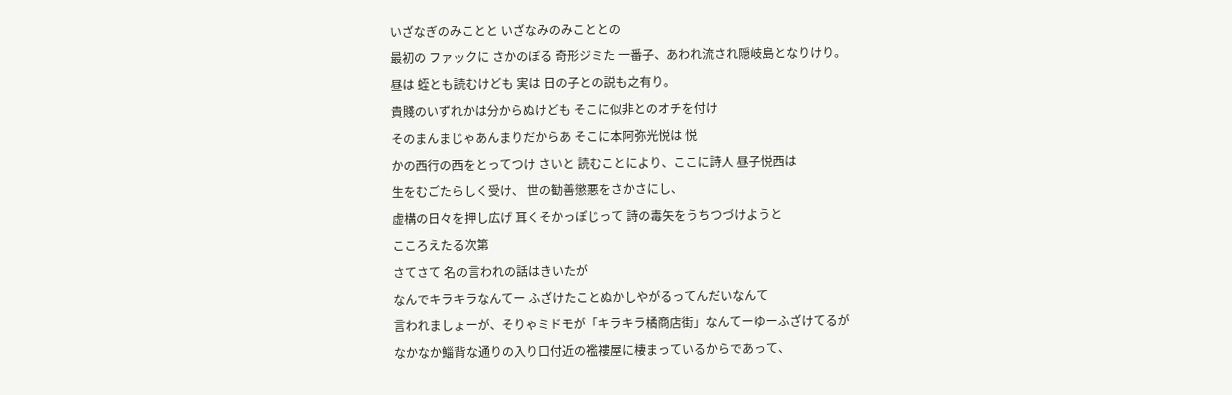いざなぎのみことと いざなみのみこととの
最初の ファックに さかのぼる 奇形ジミた 一番子、あわれ流され隠岐島となりけり。
昼は 蛭とも読むけども 実は 日の子との説も之有り。
貴賤のいずれかは分からぬけども そこに似非とのオチを付け
そのまんまじゃあんまりだからあ そこに本阿弥光悦は 悦
かの西行の西をとってつけ さいと 読むことにより、ここに詩人 昼子悦西は
生をむごたらしく受け、 世の勧善懲悪をさかさにし、
虚構の日々を押し広げ 耳くそかっぽじって 詩の毒矢をうちつづけようと
こころえたる次第
さてさて 名の言われの話はきいたが
なんでキラキラなんてー ふざけたことぬかしやがるってんだいなんて
言われましょーが、そりゃミドモが「キラキラ橘商店街」なんてーゆーふざけてるが
なかなか鯔背な通りの入り口付近の襤褸屋に棲まっているからであって、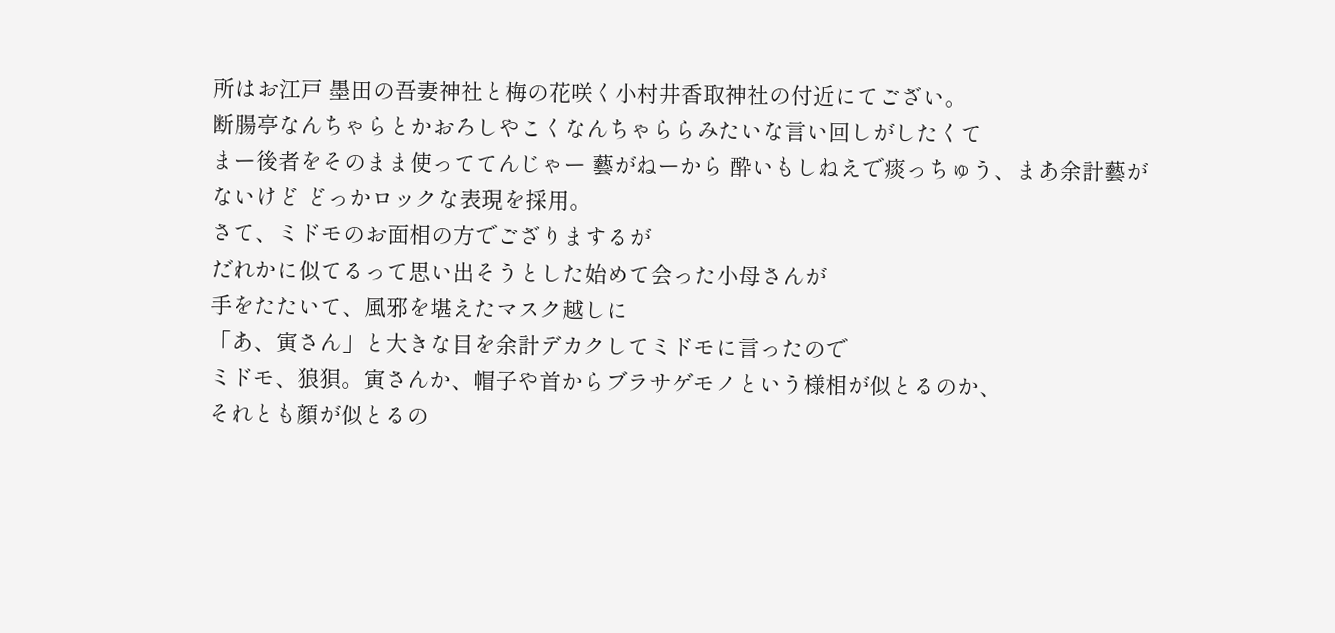所はお江戸 墨田の吾妻神社と梅の花咲く小村井香取神社の付近にてござい。
断腸亭なんちゃらとかおろしやこくなんちゃららみたいな言い回しがしたくて
まー後者をそのまま使っててんじゃー 藝がねーから 酔いもしねえで痰っちゅう、まあ余計藝がないけど どっかロックな表現を採用。
さて、ミドモのお面相の方でござりまするが
だれかに似てるって思い出そうとした始めて会った小母さんが
手をたたいて、風邪を堪えたマスク越しに
「あ、寅さん」と大きな目を余計デカクしてミドモに言ったので
ミドモ、狼狽。寅さんか、帽子や首からブラサゲモノという様相が似とるのか、
それとも顔が似とるの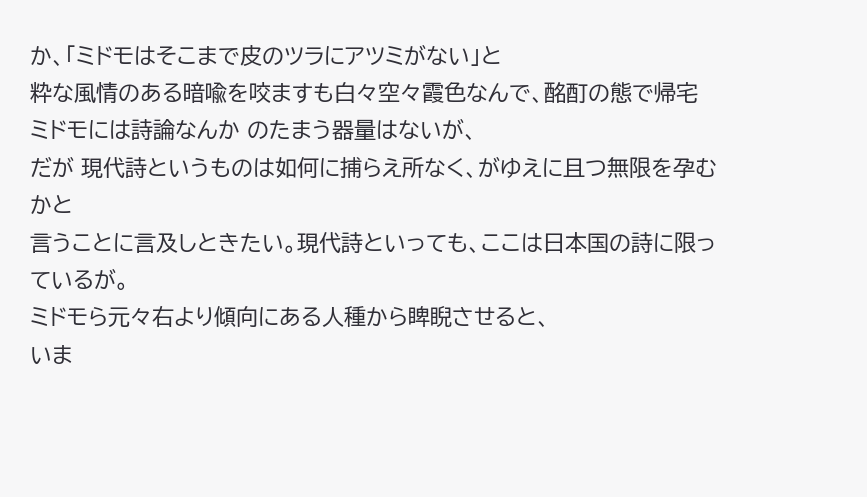か、「ミドモはそこまで皮のツラにアツミがない」と
粋な風情のある暗喩を咬ますも白々空々霞色なんで、酩酊の態で帰宅
ミドモには詩論なんか のたまう器量はないが、
だが 現代詩というものは如何に捕らえ所なく、がゆえに且つ無限を孕むかと
言うことに言及しときたい。現代詩といっても、ここは日本国の詩に限っているが。
ミドモら元々右より傾向にある人種から睥睨させると、
いま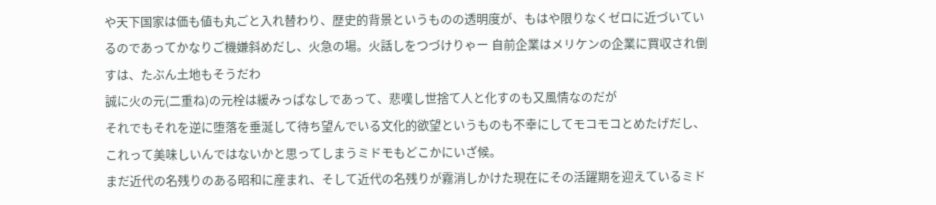や天下国家は価も値も丸ごと入れ替わり、歴史的背景というものの透明度が、もはや限りなくゼロに近づいているのであってかなりご機嫌斜めだし、火急の場。火話しをつづけりゃー 自前企業はメリケンの企業に買収され倒すは、たぶん土地もそうだわ
誠に火の元(二重ね)の元栓は緩みっぱなしであって、悲嘆し世捨て人と化すのも又風情なのだが
それでもそれを逆に堕落を垂涎して待ち望んでいる文化的欲望というものも不幸にしてモコモコとめたげだし、
これって美味しいんではないかと思ってしまうミドモもどこかにいざ候。
まだ近代の名残りのある昭和に産まれ、そして近代の名残りが霧消しかけた現在にその活躍期を迎えているミド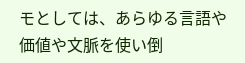モとしては、あらゆる言語や価値や文脈を使い倒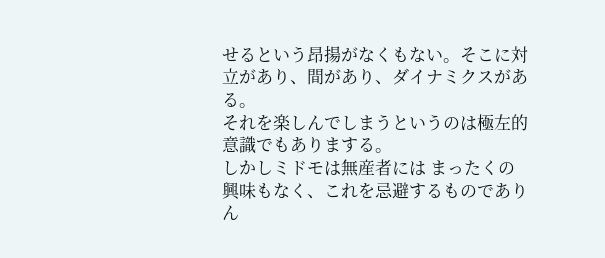せるという昂揚がなくもない。そこに対立があり、間があり、ダイナミクスがある。
それを楽しんでしまうというのは極左的意識でもありまする。
しかしミドモは無産者には まったくの興味もなく、これを忌避するものでありん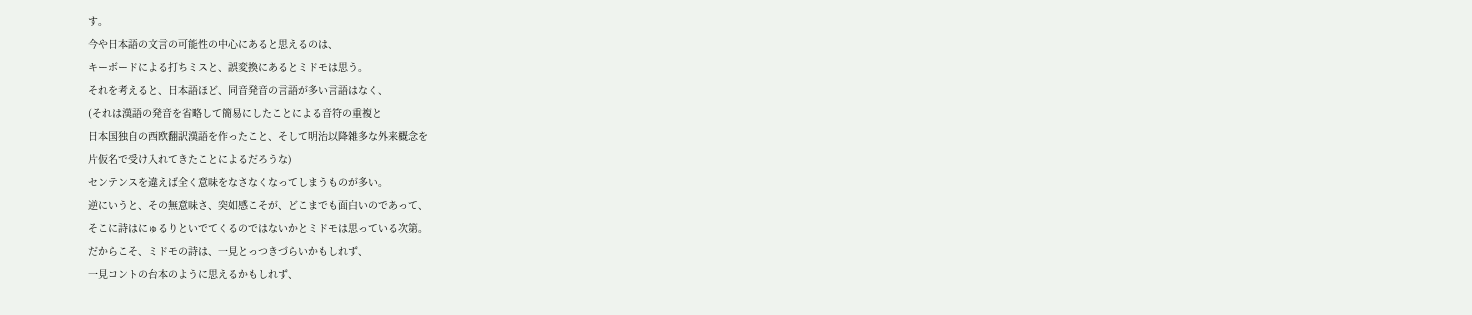す。
今や日本語の文言の可能性の中心にあると思えるのは、
キーボードによる打ちミスと、誤変換にあるとミドモは思う。
それを考えると、日本語ほど、同音発音の言語が多い言語はなく、
(それは漢語の発音を省略して簡易にしたことによる音符の重複と
日本国独自の西欧翻訳漢語を作ったこと、そして明治以降雑多な外来概念を
片仮名で受け入れてきたことによるだろうな)
センテンスを違えば全く意味をなさなくなってしまうものが多い。
逆にいうと、その無意味さ、突如感こそが、どこまでも面白いのであって、
そこに詩はにゅるりといでてくるのではないかとミドモは思っている次第。
だからこそ、ミドモの詩は、一見とっつきづらいかもしれず、
一見コントの台本のように思えるかもしれず、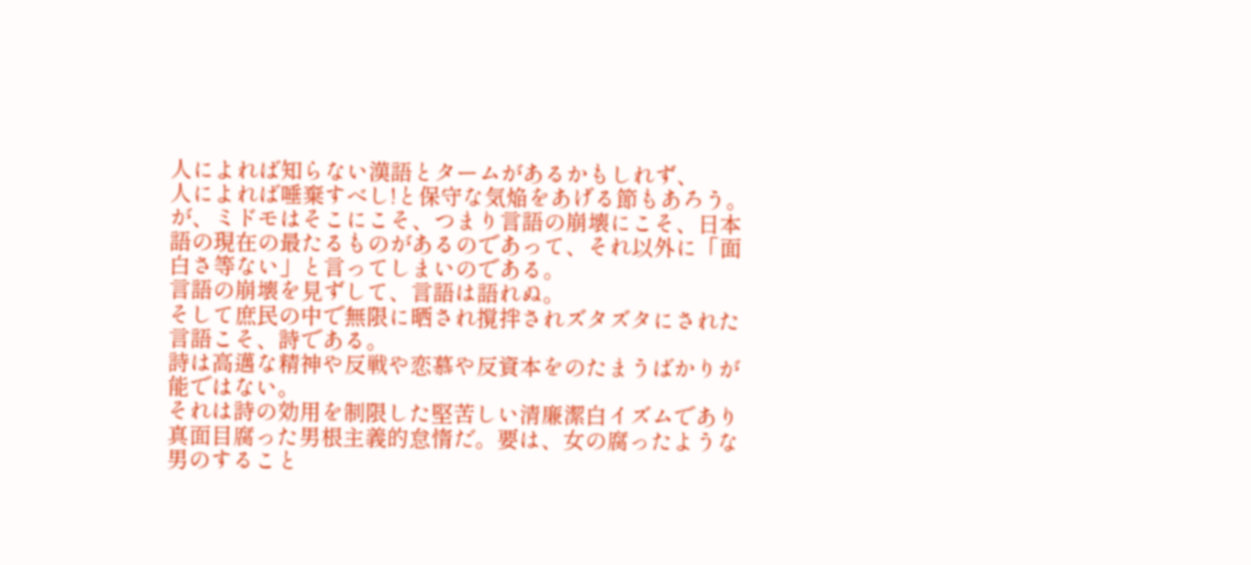人によれば知らない漢語とタームがあるかもしれず、
人によれば唾棄すべし!と保守な気焔をあげる節もあろう。
が、ミドモはそこにこそ、つまり言語の崩壊にこそ、日本語の現在の最たるものがあるのであって、それ以外に「面白さ等ない」と言ってしまいのである。
言語の崩壊を見ずして、言語は語れぬ。
そして庶民の中で無限に晒され撹拌されズタズタにされた言語こそ、詩である。
詩は高邁な精神や反戦や恋慕や反資本をのたまうばかりが能ではない。
それは詩の効用を制限した堅苦しい清廉潔白イズムであり真面目腐った男根主義的怠惰だ。要は、女の腐ったような男のすること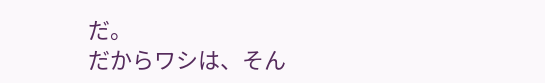だ。
だからワシは、そん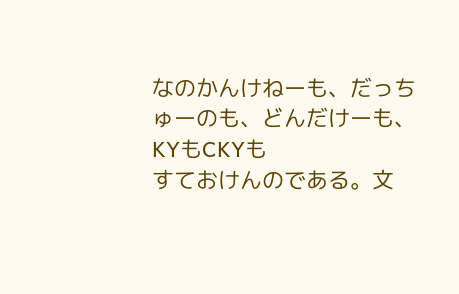なのかんけねーも、だっちゅーのも、どんだけーも、KYもCKYも
すておけんのである。文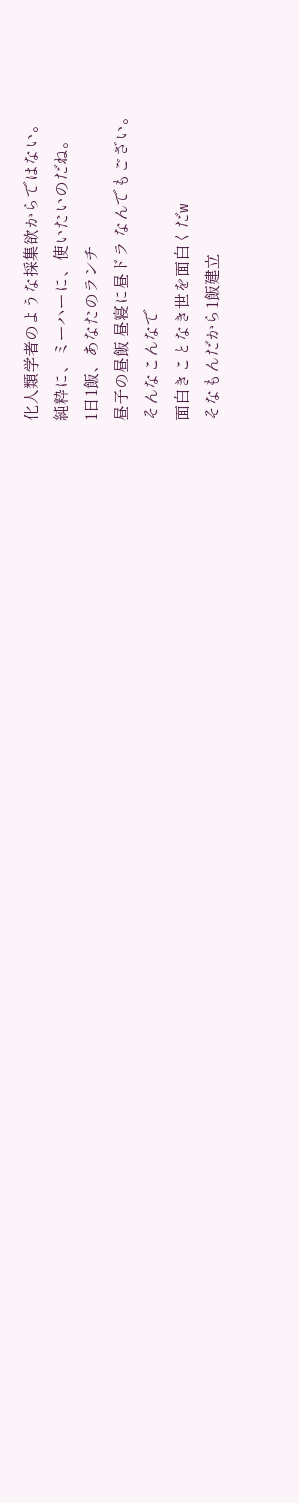化人類学者のような採集欲からではない。
純粋に、ミーハーに、使いたいのだね。
1日1飯、あなたのランチ
昼子の昼飯 昼寝に昼ドラ なんでもござい。
そんなこんなで
面白きことなき世を面白くだw
そなもんだから1飯建立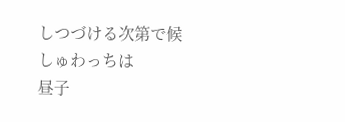しつづける次第で候
しゅわっちは
昼子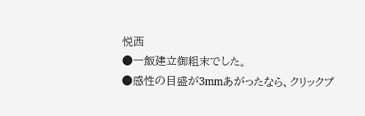悦西
●一飯建立御粗末でした。
●感性の目盛が3mmあがったなら、クリックプ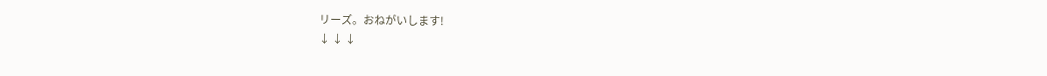リーズ。おねがいします!
↓ ↓ ↓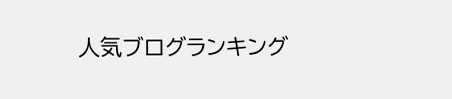人気ブログランキング